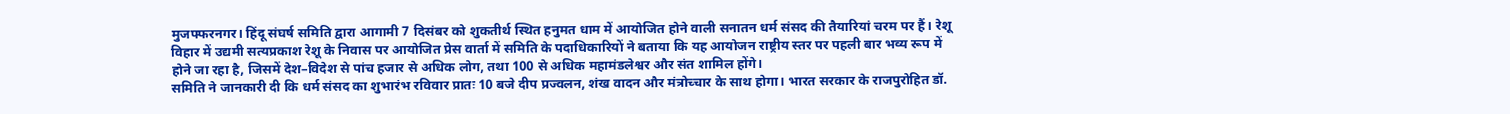मुजफ्फरनगर। हिंदू संघर्ष समिति द्वारा आगामी 7 दिसंबर को शुकतीर्थ स्थित हनुमत धाम में आयोजित होने वाली सनातन धर्म संसद की तैयारियां चरम पर हैं। रेशू विहार में उद्यमी सत्यप्रकाश रेशू के निवास पर आयोजित प्रेस वार्ता में समिति के पदाधिकारियों ने बताया कि यह आयोजन राष्ट्रीय स्तर पर पहली बार भव्य रूप में होने जा रहा है, जिसमें देश–विदेश से पांच हजार से अधिक लोग, तथा 100 से अधिक महामंडलेश्वर और संत शामिल होंगे।
समिति ने जानकारी दी कि धर्म संसद का शुभारंभ रविवार प्रातः 10 बजे दीप प्रज्वलन, शंख वादन और मंत्रोच्चार के साथ होगा। भारत सरकार के राजपुरोहित डॉ.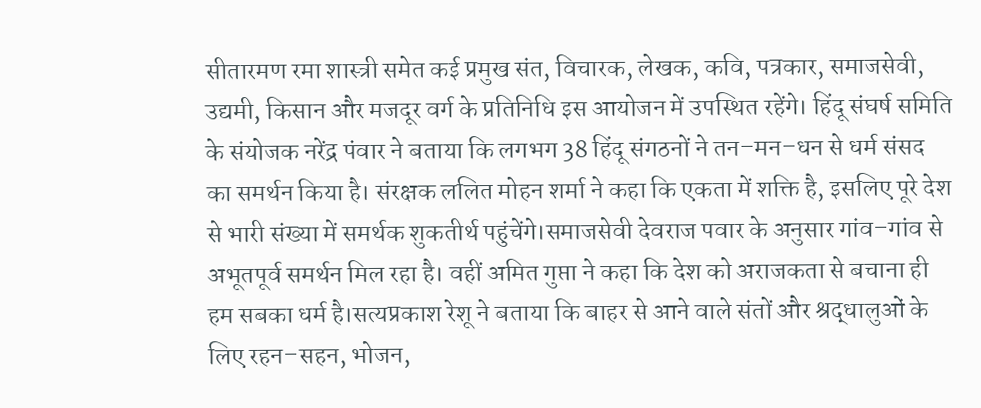सीतारमण रमा शास्त्री समेत कई प्रमुख संत, विचारक, लेखक, कवि, पत्रकार, समाजसेवी, उद्यमी, किसान और मजदूर वर्ग के प्रतिनिधि इस आयोजन में उपस्थित रहेंगे। हिंदू संघर्ष समिति के संयोजक नरेंद्र पंवार ने बताया कि लगभग 38 हिंदू संगठनों ने तन–मन–धन से धर्म संसद का समर्थन किया है। संरक्षक ललित मोहन शर्मा ने कहा कि एकता में शक्ति है, इसलिए पूरे देश से भारी संख्या में समर्थक शुकतीर्थ पहुंचेंगे।समाजसेवी देवराज पवार के अनुसार गांव–गांव से अभूतपूर्व समर्थन मिल रहा है। वहीं अमित गुप्ता ने कहा कि देश को अराजकता से बचाना ही हम सबका धर्म है।सत्यप्रकाश रेशू ने बताया कि बाहर से आने वाले संतों और श्रद्धालुओं के लिए रहन–सहन, भोजन,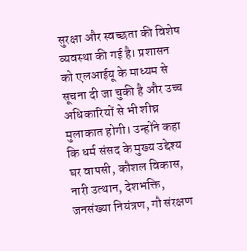सुरक्षा और स्वच्छता की विशेष व्यवस्था की गई है। प्रशासन को एलआईयू के माध्यम से सूचना दी जा चुकी है और उच्च अधिकारियों से भी शीघ्र मुलाकात होगी। उन्होंने कहा कि धर्म संसद के मुख्य उद्देश्य घर वापसी, कौशल विकास, नारी उत्थान, देशभक्ति, जनसंख्या नियंत्रण, गौ संरक्षण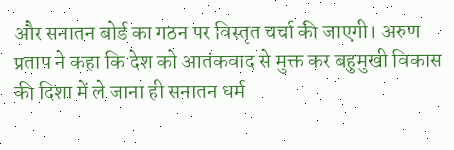और सनातन बोर्ड का गठन पर विस्तृत चर्चा की जाएगी। अरुण प्रताप ने कहा कि देश को आतंकवाद से मुक्त कर बहुमुखी विकास की दिशा में ले जाना ही सनातन धर्म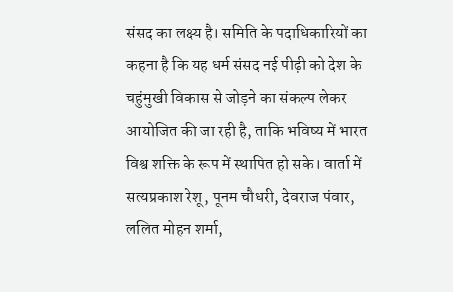संसद का लक्ष्य है। समिति के पदाधिकारियों का कहना है कि यह धर्म संसद नई पीढ़ी को देश के चहुंमुखी विकास से जोड़ने का संकल्प लेकर आयोजित की जा रही है, ताकि भविष्य में भारत विश्व शक्ति के रूप में स्थापित हो सके। वार्ता में सत्यप्रकाश रेशू, पूनम चौधरी, देवराज पंवार, ललित मोहन शर्मा,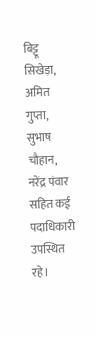बिट्टू सिखेड़ा, अमित गुप्ता, सुभाष चौहान, नरेंद्र पंवार सहित कई पदाधिकारी उपस्थित रहे।